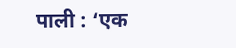पाली : ‘एक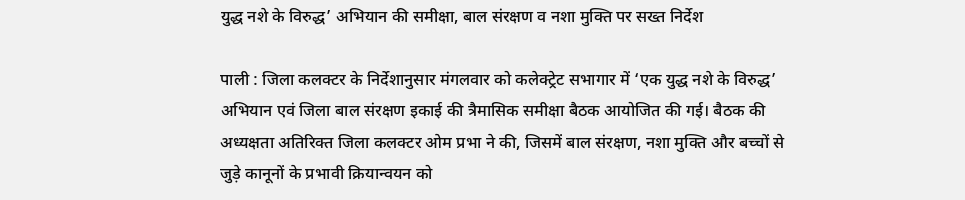युद्ध नशे के विरुद्ध’ अभियान की समीक्षा, बाल संरक्षण व नशा मुक्ति पर सख्त निर्देश

पाली : जिला कलक्टर के निर्देशानुसार मंगलवार को कलेक्ट्रेट सभागार में ‘एक युद्ध नशे के विरुद्ध’ अभियान एवं जिला बाल संरक्षण इकाई की त्रैमासिक समीक्षा बैठक आयोजित की गई। बैठक की अध्यक्षता अतिरिक्त जिला कलक्टर ओम प्रभा ने की, जिसमें बाल संरक्षण, नशा मुक्ति और बच्चों से जुड़े कानूनों के प्रभावी क्रियान्वयन को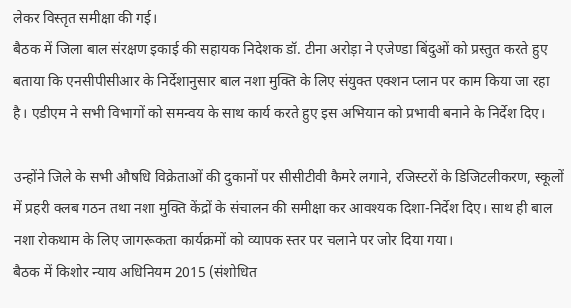लेकर विस्तृत समीक्षा की गई।
बैठक में जिला बाल संरक्षण इकाई की सहायक निदेशक डॉ. टीना अरोड़ा ने एजेण्डा बिंदुओं को प्रस्तुत करते हुए बताया कि एनसीपीसीआर के निर्देशानुसार बाल नशा मुक्ति के लिए संयुक्त एक्शन प्लान पर काम किया जा रहा है। एडीएम ने सभी विभागों को समन्वय के साथ कार्य करते हुए इस अभियान को प्रभावी बनाने के निर्देश दिए।

उन्होंने जिले के सभी औषधि विक्रेताओं की दुकानों पर सीसीटीवी कैमरे लगाने, रजिस्टरों के डिजिटलीकरण, स्कूलों में प्रहरी क्लब गठन तथा नशा मुक्ति केंद्रों के संचालन की समीक्षा कर आवश्यक दिशा-निर्देश दिए। साथ ही बाल नशा रोकथाम के लिए जागरूकता कार्यक्रमों को व्यापक स्तर पर चलाने पर जोर दिया गया।
बैठक में किशोर न्याय अधिनियम 2015 (संशोधित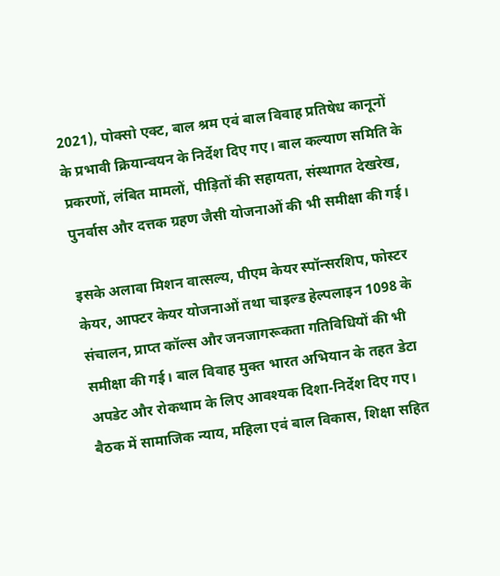2021), पोक्सो एक्ट, बाल श्रम एवं बाल विवाह प्रतिषेध कानूनों के प्रभावी क्रियान्वयन के निर्देश दिए गए। बाल कल्याण समिति के प्रकरणों, लंबित मामलों, पीड़ितों की सहायता, संस्थागत देखरेख, पुनर्वास और दत्तक ग्रहण जैसी योजनाओं की भी समीक्षा की गई।

इसके अलावा मिशन वात्सल्य, पीएम केयर स्पॉन्सरशिप, फोस्टर केयर, आफ्टर केयर योजनाओं तथा चाइल्ड हेल्पलाइन 1098 के संचालन, प्राप्त कॉल्स और जनजागरूकता गतिविधियों की भी समीक्षा की गई। बाल विवाह मुक्त भारत अभियान के तहत डेटा अपडेट और रोकथाम के लिए आवश्यक दिशा-निर्देश दिए गए।
बैठक में सामाजिक न्याय, महिला एवं बाल विकास, शिक्षा सहित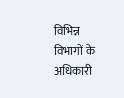विभिन्न विभागों के अधिकारी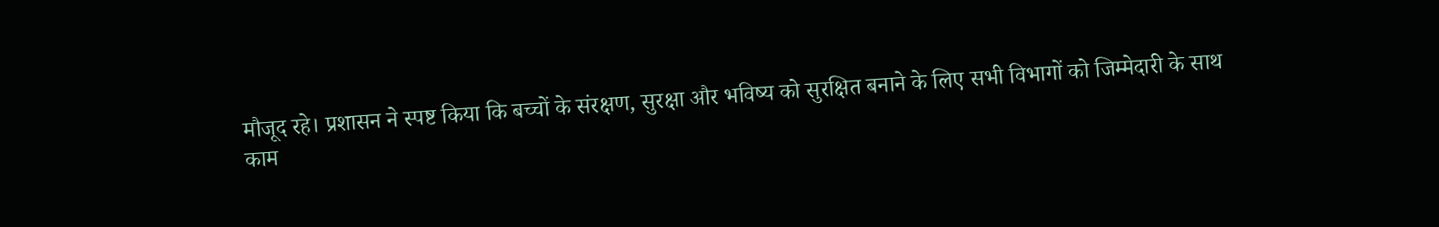मौजूद रहे। प्रशासन ने स्पष्ट किया कि बच्चों के संरक्षण, सुरक्षा और भविष्य को सुरक्षित बनाने के लिए सभी विभागों को जिम्मेदारी के साथ काम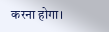करना होगा।